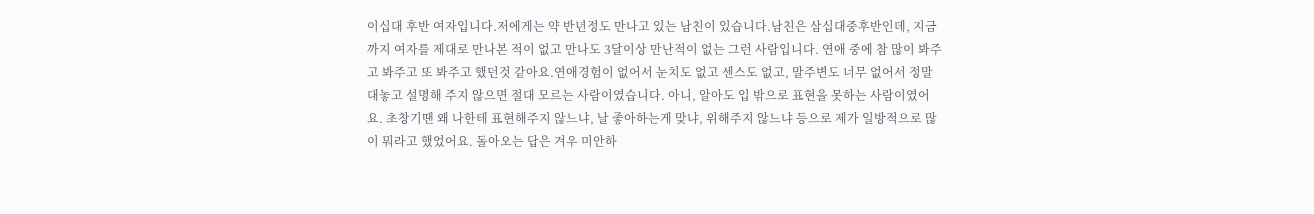이십대 후반 여자입니다.저에게는 약 반년정도 만나고 있는 남친이 있습니다.남친은 삼십대중후반인데, 지금까지 여자를 제대로 만나본 적이 없고 만나도 3달이상 만난적이 없는 그런 사람입니다. 연애 중에 참 많이 봐주고 봐주고 또 봐주고 했던것 같아요.연애경험이 없어서 눈치도 없고 센스도 없고, 말주변도 너무 없어서 정말 대놓고 설명해 주지 않으면 절대 모르는 사람이였습니다. 아니, 알아도 입 밖으로 표현을 못하는 사람이였어요. 초창기땐 왜 나한테 표현해주지 않느냐, 날 좋아하는게 맞냐, 위해주지 않느냐 등으로 제가 일방적으로 많이 뭐라고 했었어요. 돌아오는 답은 겨우 미안하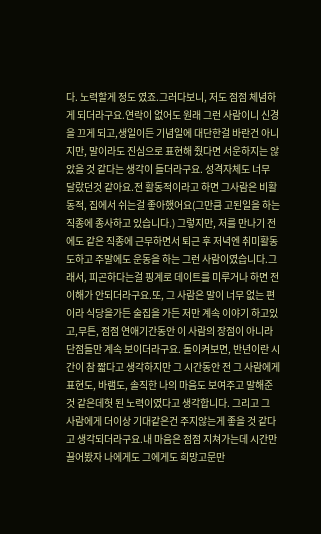다. 노력할게 정도 였죠.그러다보니, 저도 점점 체념하게 되더라구요.연락이 없어도 원래 그런 사람이니 신경을 끄게 되고,생일이든 기념일에 대단한걸 바란건 아니지만, 말이라도 진심으로 표현해 줬다면 서운하지는 않았을 것 같다는 생각이 들더라구요. 성격자체도 너무 달랐던것 같아요.전 활동적이라고 하면 그사람은 비활동적, 집에서 쉬는걸 좋아했어요(그만큼 고된일을 하는 직종에 종사하고 있습니다.) 그렇지만, 저를 만나기 전에도 같은 직종에 근무하면서 퇴근 후 저녁엔 취미활동도하고 주말에도 운동을 하는 그런 사람이였습니다.그래서, 피곤하다는걸 핑계로 데이트를 미루거나 하면 전 이해가 안되더라구요.또, 그 사람은 말이 너무 없는 편이라 식당을가든 술집을 가든 저만 계속 이야기 하고있고,무튼, 점점 연애기간동안 이 사람의 장점이 아니라 단점들만 계속 보이더라구요. 돌이켜보면, 반년이란 시간이 참 짧다고 생각하지만 그 시간동안 전 그 사람에게 표현도, 바램도, 솔직한 나의 마음도 보여주고 말해준 것 같은데헛 된 노력이였다고 생각합니다. 그리고 그 사람에게 더이상 기대같은건 주지않는게 좋을 것 같다고 생각되더라구요.내 마음은 점점 지쳐가는데 시간만 끌어봤자 나에게도 그에게도 희망고문만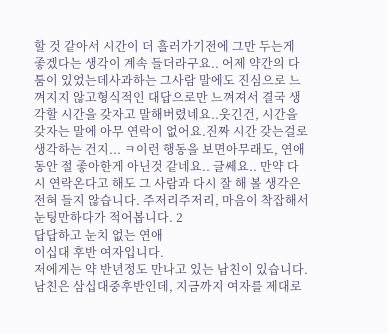할 것 같아서 시간이 더 흘러가기전에 그만 두는게 좋겠다는 생각이 계속 들더라구요.. 어제 약간의 다툼이 있었는데사과하는 그사람 말에도 진심으로 느껴지지 않고형식적인 대답으로만 느껴져서 결국 생각할 시간을 갖자고 말해버렸네요..웃긴건, 시간을 갖자는 말에 아무 연락이 없어요.진짜 시간 갖는걸로 생각하는 건지... ㅋ이런 행동을 보면아무래도, 연애동안 절 좋아한게 아닌것 같네요.. 글쎄요.. 만약 다시 연락온다고 해도 그 사람과 다시 잘 해 볼 생각은 전혀 들지 않습니다. 주저리주저리, 마음이 착잡해서 눈팅만하다가 적어봅니다. 2
답답하고 눈치 없는 연애
이십대 후반 여자입니다.
저에게는 약 반년정도 만나고 있는 남친이 있습니다.
남친은 삼십대중후반인데, 지금까지 여자를 제대로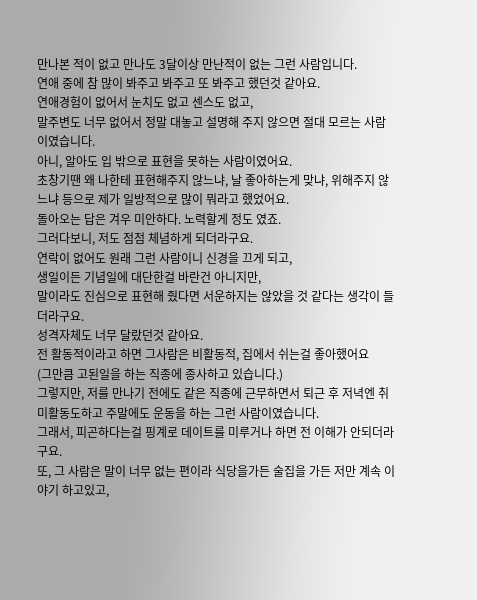만나본 적이 없고 만나도 3달이상 만난적이 없는 그런 사람입니다.
연애 중에 참 많이 봐주고 봐주고 또 봐주고 했던것 같아요.
연애경험이 없어서 눈치도 없고 센스도 없고,
말주변도 너무 없어서 정말 대놓고 설명해 주지 않으면 절대 모르는 사람이였습니다.
아니, 알아도 입 밖으로 표현을 못하는 사람이였어요.
초창기땐 왜 나한테 표현해주지 않느냐, 날 좋아하는게 맞냐, 위해주지 않느냐 등으로 제가 일방적으로 많이 뭐라고 했었어요.
돌아오는 답은 겨우 미안하다. 노력할게 정도 였죠.
그러다보니, 저도 점점 체념하게 되더라구요.
연락이 없어도 원래 그런 사람이니 신경을 끄게 되고,
생일이든 기념일에 대단한걸 바란건 아니지만,
말이라도 진심으로 표현해 줬다면 서운하지는 않았을 것 같다는 생각이 들더라구요.
성격자체도 너무 달랐던것 같아요.
전 활동적이라고 하면 그사람은 비활동적, 집에서 쉬는걸 좋아했어요
(그만큼 고된일을 하는 직종에 종사하고 있습니다.)
그렇지만, 저를 만나기 전에도 같은 직종에 근무하면서 퇴근 후 저녁엔 취미활동도하고 주말에도 운동을 하는 그런 사람이였습니다.
그래서, 피곤하다는걸 핑계로 데이트를 미루거나 하면 전 이해가 안되더라구요.
또, 그 사람은 말이 너무 없는 편이라 식당을가든 술집을 가든 저만 계속 이야기 하고있고,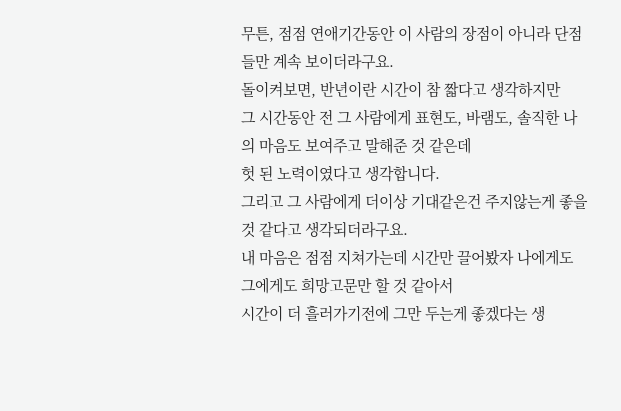무튼, 점점 연애기간동안 이 사람의 장점이 아니라 단점들만 계속 보이더라구요.
돌이켜보면, 반년이란 시간이 참 짧다고 생각하지만
그 시간동안 전 그 사람에게 표현도, 바램도, 솔직한 나의 마음도 보여주고 말해준 것 같은데
헛 된 노력이였다고 생각합니다.
그리고 그 사람에게 더이상 기대같은건 주지않는게 좋을 것 같다고 생각되더라구요.
내 마음은 점점 지쳐가는데 시간만 끌어봤자 나에게도 그에게도 희망고문만 할 것 같아서
시간이 더 흘러가기전에 그만 두는게 좋겠다는 생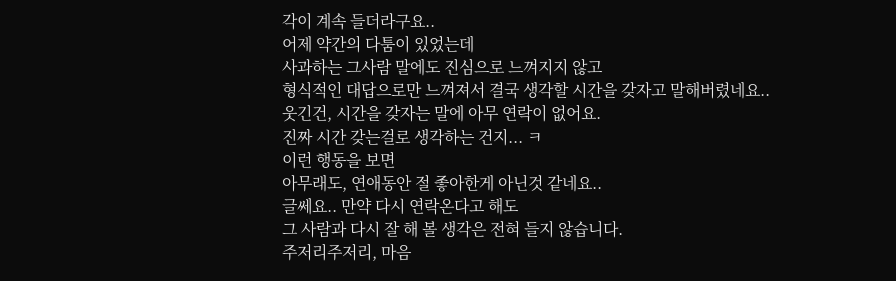각이 계속 들더라구요..
어제 약간의 다툼이 있었는데
사과하는 그사람 말에도 진심으로 느껴지지 않고
형식적인 대답으로만 느껴져서 결국 생각할 시간을 갖자고 말해버렸네요..
웃긴건, 시간을 갖자는 말에 아무 연락이 없어요.
진짜 시간 갖는걸로 생각하는 건지... ㅋ
이런 행동을 보면
아무래도, 연애동안 절 좋아한게 아닌것 같네요..
글쎄요.. 만약 다시 연락온다고 해도
그 사람과 다시 잘 해 볼 생각은 전혀 들지 않습니다.
주저리주저리, 마음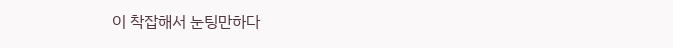이 착잡해서 눈팅만하다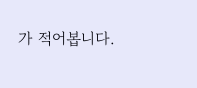가 적어봅니다.